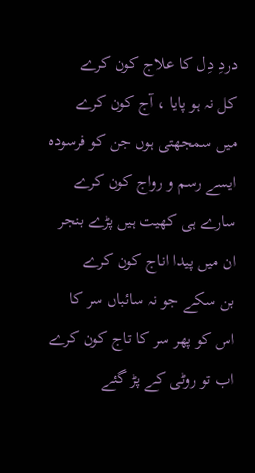دردِ دِل کا علاج کون کرے
کل نہ ہو پایا ، آج کون کرے
میں سمجھتی ہوں جن کو فرسودہ
ایسے رسم و رواج کون کرے
سارے ہی کھیت ہیں پڑے بنجر
ان میں پیدا اناج کون کرے
بن سکے جو نہ سائباں سر کا
اس کو پھر سر کا تاج کون کرے
اب تو روٹی کے پڑ گئے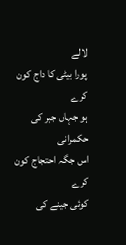لالے
پورا بیٹی کا داج کون کرے
ہو جہاں جبر کی حکمرانی
اس جگہ احتجاج کون کرے
کوئی جینے کی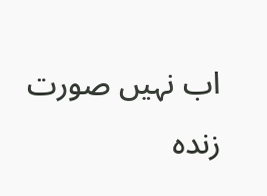اب نہیں صورت
زندہ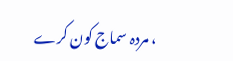، مردہ سماج کون کرے